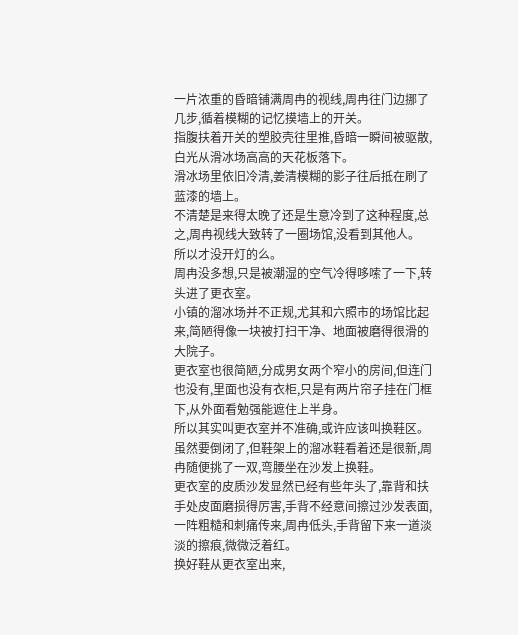一片浓重的昏暗铺满周冉的视线,周冉往门边挪了几步,循着模糊的记忆摸墙上的开关。
指腹扶着开关的塑胶壳往里推,昏暗一瞬间被驱散,白光从滑冰场高高的天花板落下。
滑冰场里依旧冷清,姜清模糊的影子往后抵在刷了蓝漆的墙上。
不清楚是来得太晚了还是生意冷到了这种程度,总之,周冉视线大致转了一圈场馆,没看到其他人。
所以才没开灯的么。
周冉没多想,只是被潮湿的空气冷得哆嗦了一下,转头进了更衣室。
小镇的溜冰场并不正规,尤其和六照市的场馆比起来,简陋得像一块被打扫干净、地面被磨得很滑的大院子。
更衣室也很简陋,分成男女两个窄小的房间,但连门也没有,里面也没有衣柜,只是有两片帘子挂在门框下,从外面看勉强能遮住上半身。
所以其实叫更衣室并不准确,或许应该叫换鞋区。
虽然要倒闭了,但鞋架上的溜冰鞋看着还是很新,周冉随便挑了一双,弯腰坐在沙发上换鞋。
更衣室的皮质沙发显然已经有些年头了,靠背和扶手处皮面磨损得厉害,手背不经意间擦过沙发表面,一阵粗糙和刺痛传来,周冉低头,手背留下来一道淡淡的擦痕,微微泛着红。
换好鞋从更衣室出来,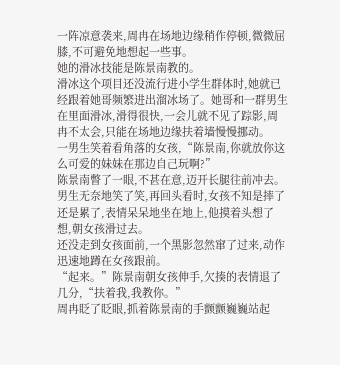一阵凉意袭来,周冉在场地边缘稍作停顿,微微屈膝,不可避免地想起一些事。
她的滑冰技能是陈景南教的。
滑冰这个项目还没流行进小学生群体时,她就已经跟着她哥频繁进出溜冰场了。她哥和一群男生在里面滑冰,滑得很快,一会儿就不见了踪影,周冉不太会,只能在场地边缘扶着墙慢慢挪动。
一男生笑着看角落的女孩,“陈景南,你就放你这么可爱的妹妹在那边自己玩啊?”
陈景南瞥了一眼,不甚在意,迈开长腿往前冲去。
男生无奈地笑了笑,再回头看时,女孩不知是摔了还是累了,表情呆呆地坐在地上,他摸着头想了想,朝女孩滑过去。
还没走到女孩面前,一个黑影忽然窜了过来,动作迅速地蹲在女孩跟前。
“起来。”陈景南朝女孩伸手,欠揍的表情退了几分,“扶着我,我教你。”
周冉眨了眨眼,抓着陈景南的手颤颤巍巍站起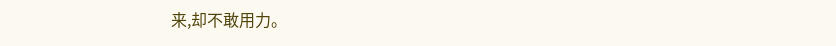来,却不敢用力。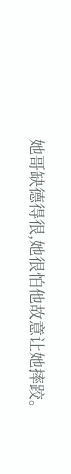她哥缺德得很,她很怕他故意让她摔跤。